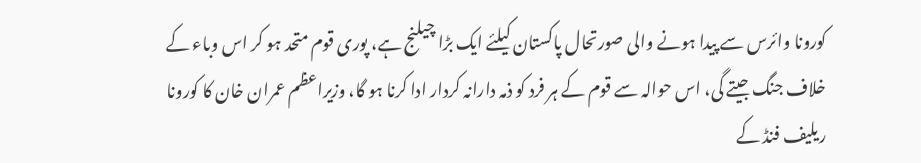کورونا وائرس سے پیدا ہونے والی صورتحال پاکستان کیلئے ایک بڑا چیلنج ہے، پوری قوم متحد ہو کر اس وباء کے خلاف جنگ جیتے گی، اس حوالہ سے قوم کے ہر فرد کو ذمہ دارانہ کردار ادا کرنا ہو گا، وزیراعظم عمران خان کا کورونا ریلیف فنڈ کے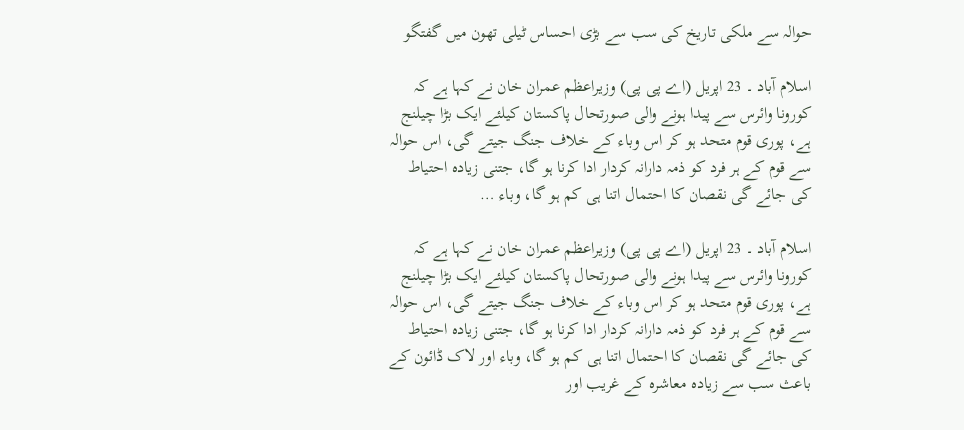حوالہ سے ملکی تاریخ کی سب سے بڑی احساس ٹیلی تھون میں گفتگو

اسلام آباد ۔ 23 اپریل (اے پی پی) وزیراعظم عمران خان نے کہا ہے کہ کورونا وائرس سے پیدا ہونے والی صورتحال پاکستان کیلئے ایک بڑا چیلنج ہے، پوری قوم متحد ہو کر اس وباء کے خلاف جنگ جیتے گی، اس حوالہ سے قوم کے ہر فرد کو ذمہ دارانہ کردار ادا کرنا ہو گا، جتنی زیادہ احتیاط کی جائے گی نقصان کا احتمال اتنا ہی کم ہو گا، وباء …

اسلام آباد ۔ 23 اپریل (اے پی پی) وزیراعظم عمران خان نے کہا ہے کہ کورونا وائرس سے پیدا ہونے والی صورتحال پاکستان کیلئے ایک بڑا چیلنج ہے، پوری قوم متحد ہو کر اس وباء کے خلاف جنگ جیتے گی، اس حوالہ سے قوم کے ہر فرد کو ذمہ دارانہ کردار ادا کرنا ہو گا، جتنی زیادہ احتیاط کی جائے گی نقصان کا احتمال اتنا ہی کم ہو گا، وباء اور لاک ڈائون کے باعث سب سے زیادہ معاشرہ کے غریب اور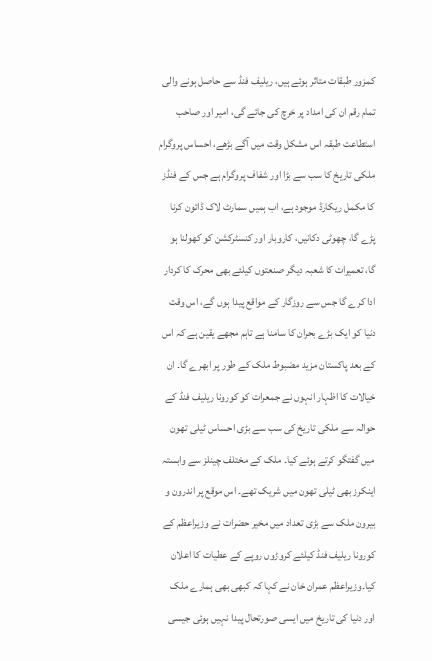کمزور طبقات متاثر ہوئے ہیں، ریلیف فنڈ سے حاصل ہونے والی تمام رقم ان کی امداد پر خرچ کی جائے گی، امیر اور صاحب استطاعت طبقہ اس مشکل وقت میں آگے بڑھے، احساس پروگرام ملکی تاریخ کا سب سے بڑا اور شفاف پروگرام ہے جس کے فنڈز کا مکمل ریکارڈ موجود ہے، اب ہمیں سمارٹ لاک ڈائون کرنا پڑے گا، چھوٹی دکانیں، کاروبار اور کنسٹرکشن کو کھولنا ہو گا، تعمیرات کا شعبہ دیگر صنعتوں کیلئے بھی محرک کا کردار ادا کرے گا جس سے روزگار کے مواقع پیدا ہوں گے، اس وقت دنیا کو ایک بڑے بحران کا سامنا ہے تاہم مجھے یقین ہے کہ اس کے بعد پاکستان مزید مضبوط ملک کے طور پر ابھرے گا۔ ان خیالات کا اظہار انہوں نے جمعرات کو کورونا ریلیف فنڈ کے حوالہ سے ملکی تاریخ کی سب سے بڑی احساس ٹیلی تھون میں گفتگو کرتے ہوئے کیا۔ ملک کے مختلف چینلز سے وابستہ اینکرز بھی ٹیلی تھون میں شریک تھے۔ اس موقع پر اندرون و بیرون ملک سے بڑی تعداد میں مخیر حضرات نے وزیراعظم کے کورونا ریلیف فنڈ کیلئے کروڑوں روپے کے عطیات کا اعلان کیا۔وزیراعظم عمران خان نے کہا کہ کبھی بھی ہمارے ملک اور دنیا کی تاریخ میں ایسی صورتحال پیدا نہیں ہوئی جیسی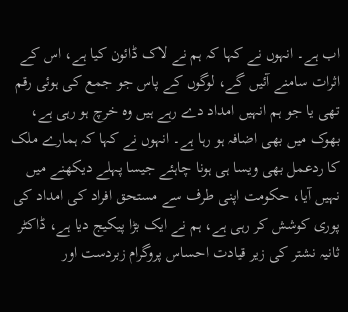اب ہے۔ انہوں نے کہا کہ ہم نے لاک ڈائون کیا ہے، اس کے اثرات سامنے آئیں گے، لوگوں کے پاس جو جمع کی ہوئی رقم تھی یا جو ہم انہیں امداد دے رہے ہیں وہ خرچ ہو رہی ہے، بھوک میں بھی اضافہ ہو رہا ہے۔ انہوں نے کہا کہ ہمارے ملک کا ردعمل بھی ویسا ہی ہونا چاہئے جیسا پہلے دیکھنے میں نہیں آیا، حکومت اپنی طرف سے مستحق افراد کی امداد کی پوری کوشش کر رہی ہے، ہم نے ایک بڑا پیکیج دیا ہے، ڈاکٹر ثانیہ نشتر کی زیر قیادت احساس پروگرام زبردست اور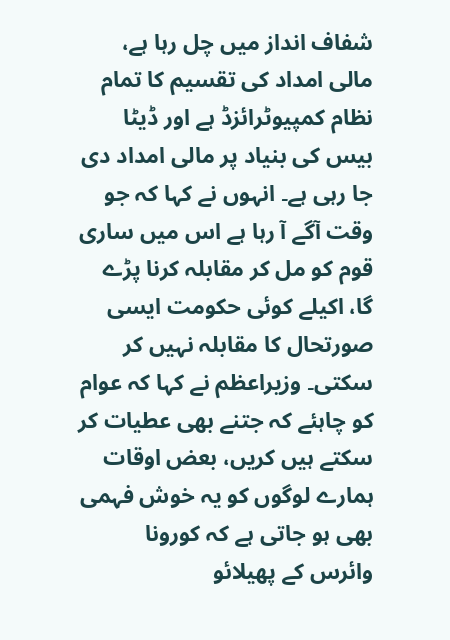شفاف انداز میں چل رہا ہے، مالی امداد کی تقسیم کا تمام نظام کمپیوٹرائزڈ ہے اور ڈیٹا بیس کی بنیاد پر مالی امداد دی جا رہی ہے۔ انہوں نے کہا کہ جو وقت آگے آ رہا ہے اس میں ساری قوم کو مل کر مقابلہ کرنا پڑے گا، اکیلے کوئی حکومت ایسی صورتحال کا مقابلہ نہیں کر سکتی۔ وزیراعظم نے کہا کہ عوام کو چاہئے کہ جتنے بھی عطیات کر سکتے ہیں کریں، بعض اوقات ہمارے لوگوں کو یہ خوش فہمی بھی ہو جاتی ہے کہ کورونا وائرس کے پھیلائو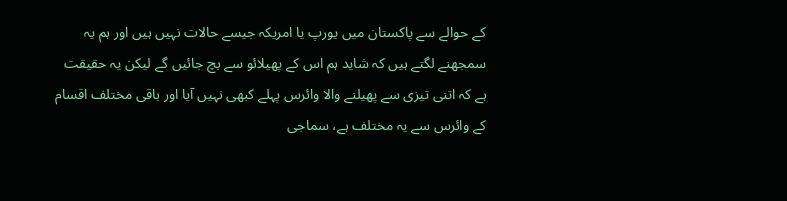کے حوالے سے پاکستان میں یورپ یا امریکہ جیسے حالات نہیں ہیں اور ہم یہ سمجھنے لگتے ہیں کہ شاید ہم اس کے پھیلائو سے بچ جائیں گے لیکن یہ حقیقت ہے کہ اتنی تیزی سے پھیلنے والا وائرس پہلے کبھی نہیں آیا اور باقی مختلف اقسام کے وائرس سے یہ مختلف ہے، سماجی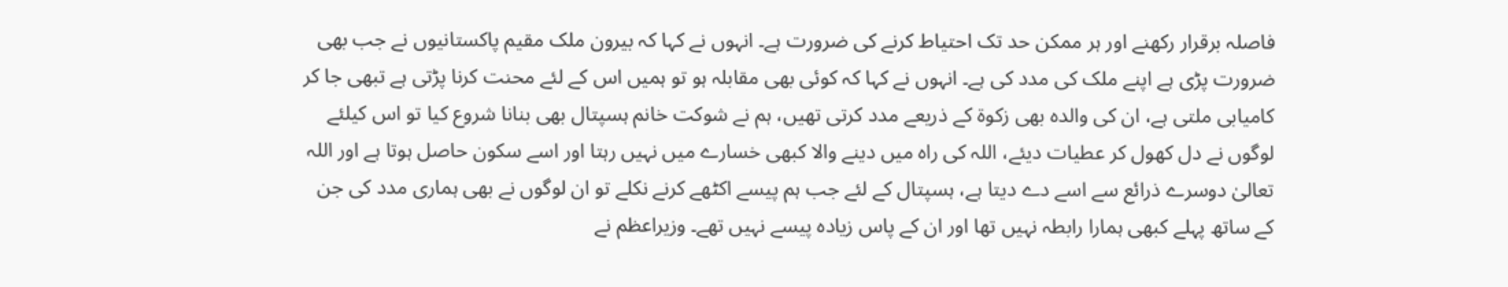فاصلہ برقرار رکھنے اور ہر ممکن حد تک احتیاط کرنے کی ضرورت ہے۔ انہوں نے کہا کہ بیرون ملک مقیم پاکستانیوں نے جب بھی ضرورت پڑی ہے اپنے ملک کی مدد کی ہے۔ انہوں نے کہا کہ کوئی بھی مقابلہ ہو تو ہمیں اس کے لئے محنت کرنا پڑتی ہے تبھی جا کر کامیابی ملتی ہے، ان کی والدہ بھی زکوة کے ذریعے مدد کرتی تھیں، ہم نے شوکت خانم ہسپتال بھی بنانا شروع کیا تو اس کیلئے لوگوں نے دل کھول کر عطیات دیئے، اللہ کی راہ میں دینے والا کبھی خسارے میں نہیں رہتا اور اسے سکون حاصل ہوتا ہے اور اللہ تعالیٰ دوسرے ذرائع سے اسے دے دیتا ہے، ہسپتال کے لئے جب ہم پیسے اکٹھے کرنے نکلے تو ان لوگوں نے بھی ہماری مدد کی جن کے ساتھ پہلے کبھی ہمارا رابطہ نہیں تھا اور ان کے پاس زیادہ پیسے نہیں تھے۔ وزیراعظم نے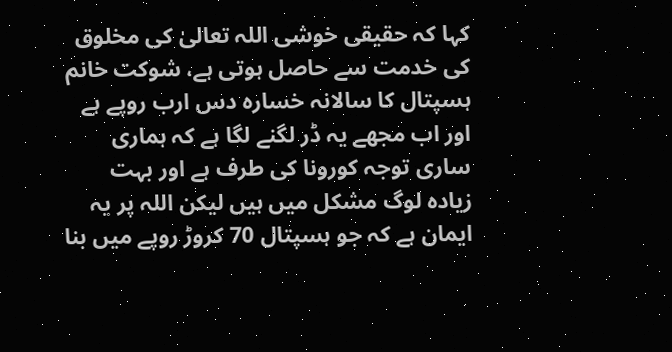کہا کہ حقیقی خوشی اللہ تعالیٰ کی مخلوق کی خدمت سے حاصل ہوتی ہے، شوکت خانم ہسپتال کا سالانہ خسارہ دس ارب روپے ہے اور اب مجھے یہ ڈر لگنے لگا ہے کہ ہماری ساری توجہ کورونا کی طرف ہے اور بہت زیادہ لوگ مشکل میں ہیں لیکن اللہ پر یہ ایمان ہے کہ جو ہسپتال 70 کروڑ روپے میں بنا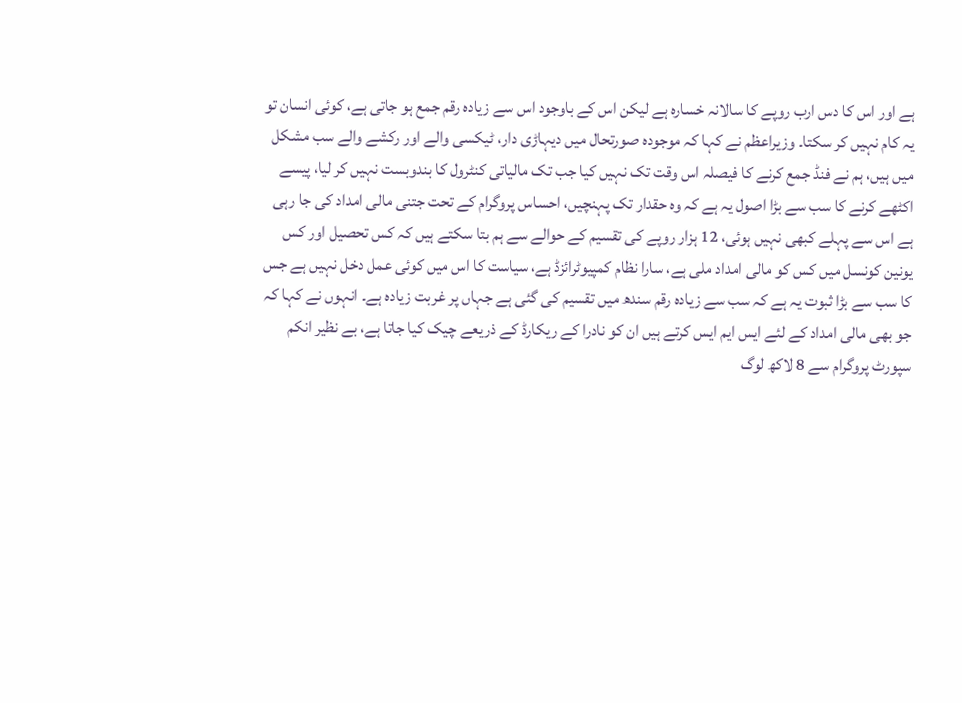ہے اور اس کا دس ارب روپے کا سالانہ خسارہ ہے لیکن اس کے باوجود اس سے زیادہ رقم جمع ہو جاتی ہے، کوئی انسان تو یہ کام نہیں کر سکتا۔ وزیراعظم نے کہا کہ موجودہ صورتحال میں دیہاڑی دار، ٹیکسی والے اور رکشے والے سب مشکل میں ہیں، ہم نے فنڈ جمع کرنے کا فیصلہ اس وقت تک نہیں کیا جب تک مالیاتی کنٹرول کا بندوبست نہیں کر لیا، پیسے اکٹھے کرنے کا سب سے بڑا اصول یہ ہے کہ وہ حقدار تک پہنچیں، احساس پروگرام کے تحت جتنی مالی امداد کی جا رہی ہے اس سے پہلے کبھی نہیں ہوئی، 12 ہزار روپے کی تقسیم کے حوالے سے ہم بتا سکتے ہیں کہ کس تحصیل اور کس یونین کونسل میں کس کو مالی امداد ملی ہے، سارا نظام کمپیوٹرائزڈ ہے، سیاست کا اس میں کوئی عمل دخل نہیں ہے جس کا سب سے بڑا ثبوت یہ ہے کہ سب سے زیادہ رقم سندھ میں تقسیم کی گئی ہے جہاں پر غربت زیادہ ہے۔ انہوں نے کہا کہ جو بھی مالی امداد کے لئے ایس ایم ایس کرتے ہیں ان کو نادرا کے ریکارڈ کے ذریعے چیک کیا جاتا ہے، بے نظیر انکم سپورٹ پروگرام سے 8 لاکھ لوگ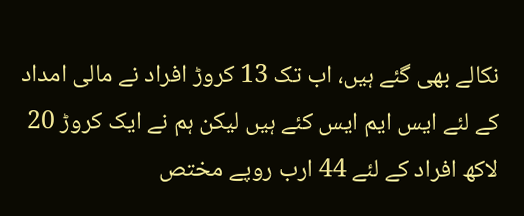نکالے بھی گئے ہیں، اب تک 13 کروڑ افراد نے مالی امداد کے لئے ایس ایم ایس کئے ہیں لیکن ہم نے ایک کروڑ 20 لاکھ افراد کے لئے 44 ارب روپے مختص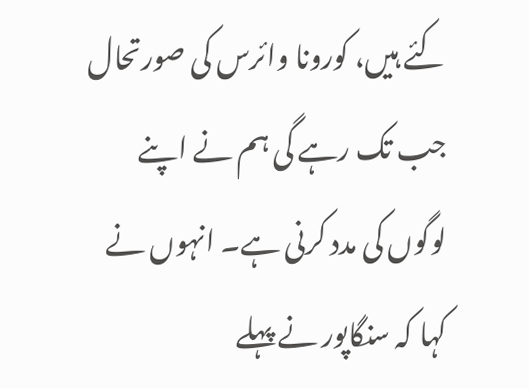کئے ہیں، کورونا وائرس کی صورتحال جب تک رہے گی ہم نے اپنے لوگوں کی مدد کرنی ہے۔ انہوں نے کہا کہ سنگاپور نے پہلے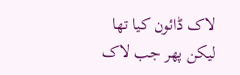لاک ڈائون کیا تھا لیکن پھر جب لاک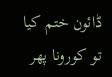ڈائون ختم کیا تو کورونا پھر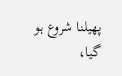پھیلنا شروع ہو گیا،